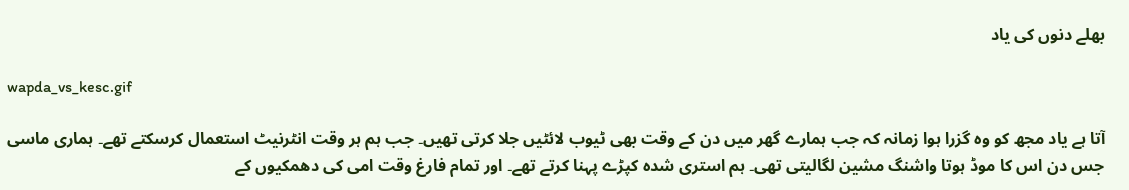بھلے دنوں کی یاد

wapda_vs_kesc.gif

آتا ہے یاد مجھ کو وہ گزرا ہوا زمانہ کہ جب ہمارے گھر میں دن کے وقت بھی ٹیوب لائٹیں جلا کرتی تھیں۔ جب ہم ہر وقت انٹرنیٹ استعمال کرسکتے تھے۔ ہماری ماسی جس دن اس کا موڈ ہوتا واشنگ مشین لگالیتی تھی۔ ہم استری شدہ کپڑے پہنا کرتے تھے۔ اور تمام فارغ وقت امی کی دھمکیوں کے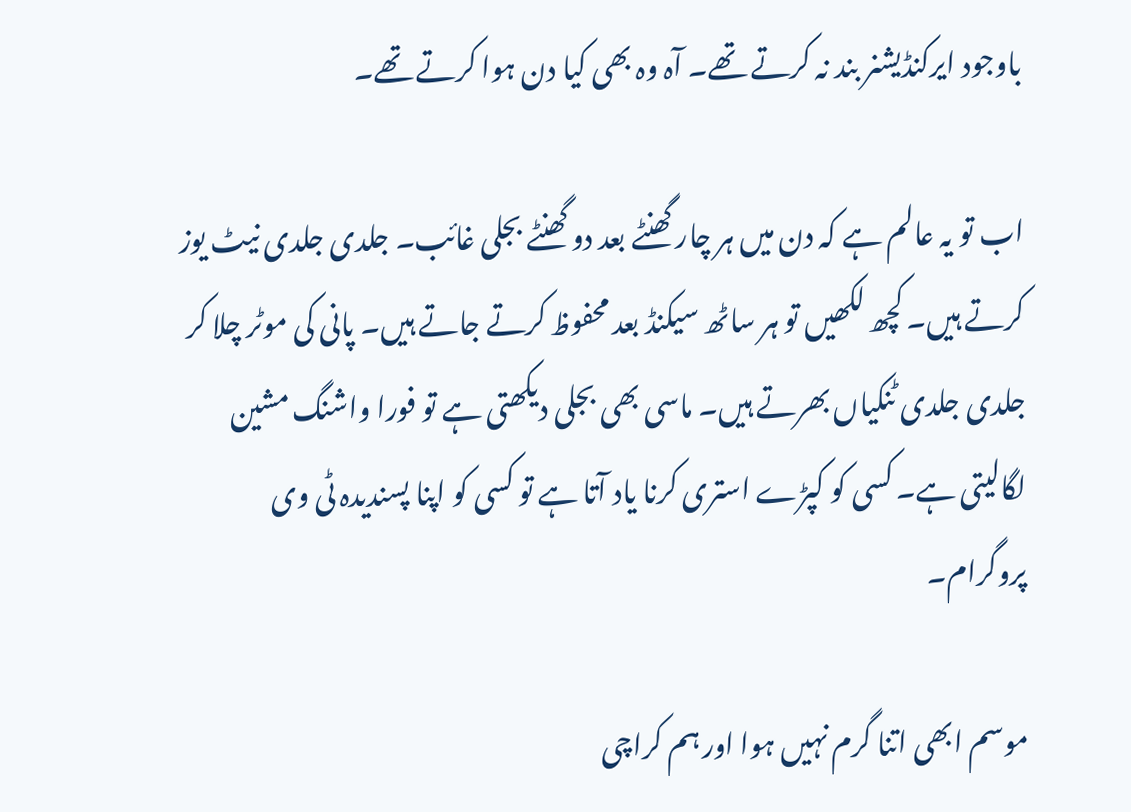باوجود ایرکنڈیشنر بند نہ کرتے تھے۔ آہ وہ بھی کیا دن ہوا کرتے تھے۔

اب تو یہ عالم ہے کہ دن میں ہر چار گھنٹے بعد دو گھنٹے بجلی غائب۔ جلدی جلدی نیٹ یوز کرتے ہیں۔ کچھ لکھیں تو ہر ساٹھ سیکنڈ بعد محفوظ کرتے جاتے ہیں۔ پانی کی موٹر چلا کر جلدی جلدی ٹنکیاں بھرتے ہیں۔ ماسی بھی بجلی دیکھتی ہے تو فورا واشنگ مشین لگالیتی ہے۔ کسی کو کپڑے استری کرنا یاد آتا ہے تو کسی کو اپنا پسندیدہ ٹی وی پروگرام۔

موسم ابھی اتنا گرم نہیں ہوا اور ہم کراچی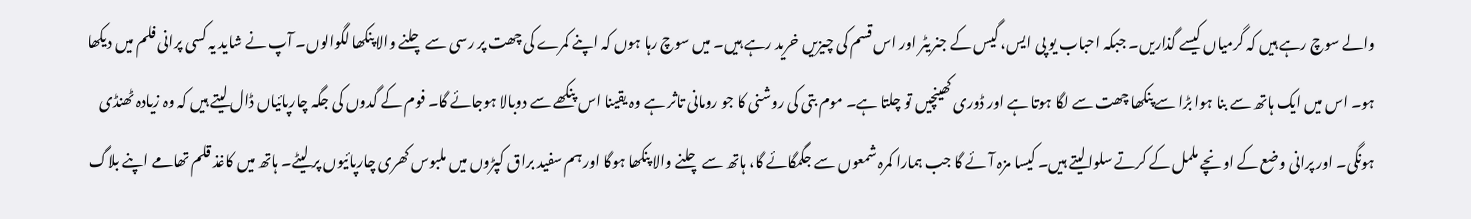والے سوچ رہے ہیں کہ گرمیاں کیسے گذاریں۔ جبکہ احباب یو پی ایس، گیس کے جنریٹر اور اس قسم کی چیزیں خرید رہے ہیں۔ میں سوچ رہا ہوں کہ اپنے کمرے کی چھت پر رسی سے چلنے والا پنکھا لگوالوں۔ آپ نے شاید یہ کسی پرانی فلم میں دیکھا ہو۔ اس میں ایک ہاتھ سے بنا ہوا بڑا سے پنکھا چھت سے لگا ہوتا ہے اور ڈوری کھینچیں تو چلتا ہے۔ موم بتی کی روشنی کا جو رومانی تاثر ہے وہ یقینا اس پنکھے سے دوبالا ہوجائے گا۔ فوم کے گدوں کی جگہ چارپائیاں ڈال لیتے ہیں کہ وہ زیادہ ٹھنڈی ہونگی۔ اور پرانی وضع کے اونچے ململ کے کرتے سلوالیتے ہیں۔ کیسا مزہ آئے گا جب ہمارا کمرہ شمعوں سے جگمگائے گا، ہاتھ سے چلنے والا پنکھا ہوگا اور ہم سفید براق کپڑوں میں ملبوس کھری چارپائیوں پر لیٹے۔ ہاتھ میں کاغذ قلم تھامے اپنے بلاگ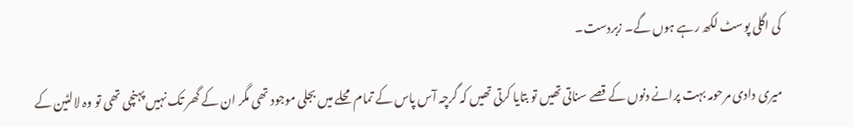کی اگلی پوسٹ لکھ رہے ہوں گے۔ زبردست۔

میری دادی مرحومہ بہت پرانے دنوں کے قصے سناتی تھیں تو بتایا کرتی تھیں کہ گرچہ آس پاس کے تمام محلے میں بجلی موجود تھی مگر ان کے گھر تک نہیں پہنچی تھی تو وہ لالٹین کے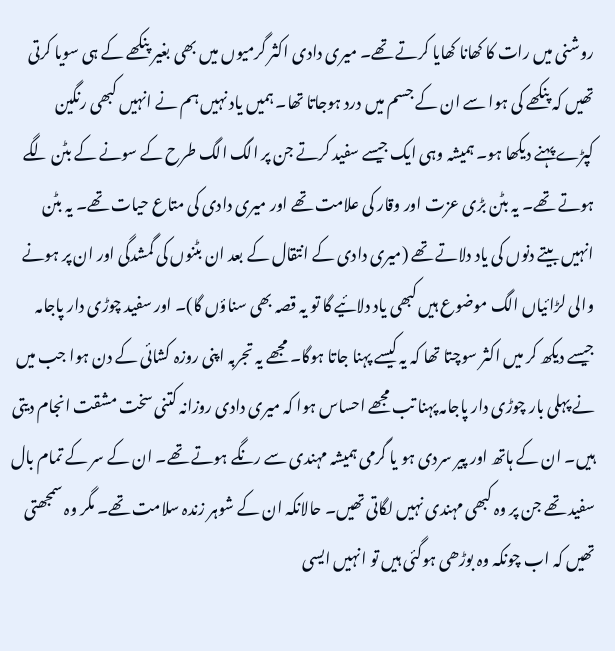روشنی میں رات کا کھانا کھایا کرتے تھے۔ میری دادی اکثر گرمیوں میں بھی بغیر پنکھے کے ہی سویا کرتی تھیں کہ پنکھے کی ہوا سے ان کے جسم میں درد ہوجاتا تھا۔ ہمیں یاد نہیں ہم نے انہیں کبھی رنگین کپڑے پہنے دیکھا ہو۔ ہمیشہ وہی ایک جیسے سفید کرتے جن پر الگ الگ طرح کے سونے کے بٹن لگے ہوتے تھے۔ یہ بٹن بڑی عزت اور وقار کی علامت تھے اور میری دادی کی متاع حیات تھے۔ یہ بٹن انہیں بیتے دنوں کی یاد دلاتے تھے (میری دادی کے انتقال کے بعد ان بٹنوں کی گمشدگی اور ان پر ہونے والی لڑائیاں الگ موضوع ہیں کبھی یاد دلائیے گا تو یہ قصہ بھی سناؤں گا)۔ اور سفید چوڑی دار پاجامہ جیسے دیکھ کر میں اکثر سوچتا تھا کہ یہ کیسے پہنا جاتا ہوگا۔ مجھے یہ تجربہ اپنی روزہ کشائی کے دن ہوا جب میں نے پہلی بار چوڑی دار پاجامہ پہنا تب مجھے احساس ہوا کہ میری دادی روزانہ کتنی سخت مشقت انجام دیتی ہیں۔ ان کے ہاتھ اور پیر سردی ہو یا گرمی ہمیشہ مہندی سے رنگے ہوتے تھے۔ ان کے سر کے تمام بال سفید تھے جن پر وہ کبھی مہندی نہیں لگاتی تھیں۔ حالانکہ ان کے شوہر زندہ سلامت تھے۔ مگر وہ سمجھتی تھیں کہ اب چونکہ وہ بوڑھی ہوگئی ہیں تو انہیں ایسی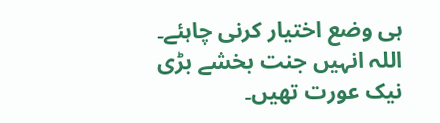ہی وضع اختیار کرنی چاہئے۔ اللہ انہیں جنت بخشے بڑی نیک عورت تھیں۔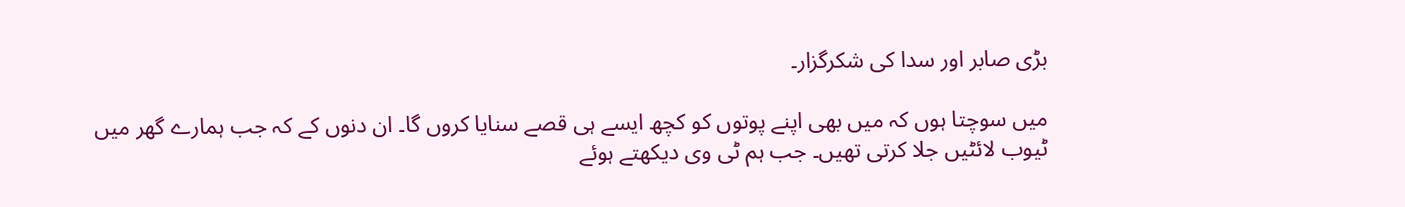بڑی صابر اور سدا کی شکرگزار۔

میں سوچتا ہوں کہ میں بھی اپنے پوتوں کو کچھ ایسے ہی قصے سنایا کروں گا۔ ان دنوں کے کہ جب ہمارے گھر میں ٹیوب لائٹیں جلا کرتی تھیں۔ جب ہم ٹی وی دیکھتے ہوئے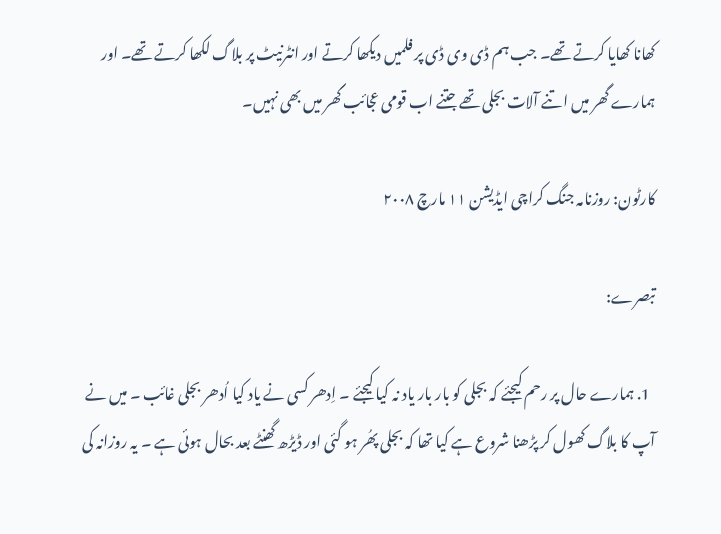کھانا کھایا کرتے تھے۔ جب ہم ڈی وی ڈی پر فلمیں دیکھا کرتے اور انٹرنیٹ پر بلاگ لکھا کرتے تھے۔ اور ہمارے گھر میں اتنے آلات بجلی تھے جتنے اب قومی عجائب گھر میں بھی نہیں۔

کارٹون: روزنامہ جنگ کراچی ایڈیشن ۱۱ مارچ ۲۰۰۸

تبصرے:

  1. ہمارے حال پر رحم کیجئے کہ بجلی کو بار بار یاد نہ کیا کیجئے ۔ اِدھر کسی نے یاد کیا اُدھر بجلی غائب ۔ میں نے آپ کا بلاگ کھول کر پڑھنا شروع ہے کیا تھا کہ بجلی پھُر ہو گئی اور ڈیڑھ گھنٹے بعد بحال ہوئی ہے ۔ یہ روزانہ کی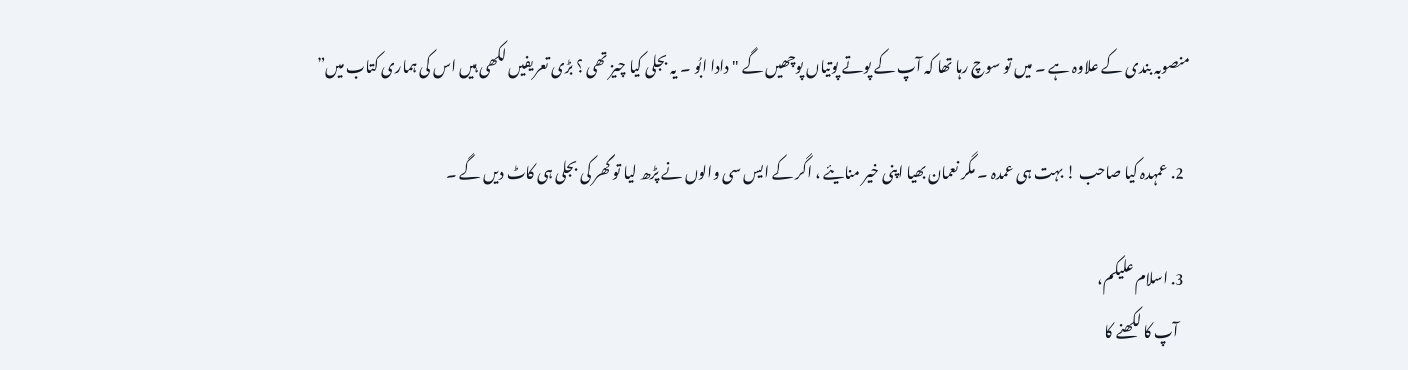منصوبہ بندی کے علاوہ ہے ۔ میں تو سوچ رہا تھا کہ آپ کے پوتے پوتیاں پوچھیں گے "دادا ابُو ۔ یہ بجلی کیا چیز تھی ؟ بڑی تعریفیں لکھی ہیں اس کی ہماری کتاب میں”

  2. عمہدہ کیا صاحب ! بہت ہی عمدہ ۔ مگر نعمان بھیا اپنی خیر منایئے ، اگر کے ایس سی والوں نے پڑھ لیا تو گھر کی بجلی ہی کاٹ دیں گے ۔

  3. اسلام علیکم،
    آپ کا لکھنے کا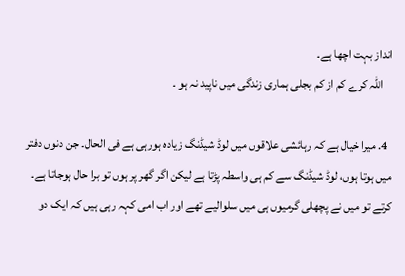انداز بہت اچھا ہے۔
    اللہ کرے کم از کم بجلی ہماری زندگی میں ناپید نہ ہو ۔

  4. میرا خیال ہے کہ رہائشی علاقوں میں لوڈ شیڈنگ زیادہ ہورہی ہے فی الحال۔ جن دنوں دفتر میں ہوتا ہوں، لوڈ شیڈنگ سے کم ہی واسطہ پڑتا ہے لیکن اگر گھر پر ہوں تو برا حال ہوجاتا ہے۔ کرتے تو میں نے پچھلی گرمیوں ہی میں سلوالیے تھے اور اب امی کہہ رہی ہیں کہ ایک دو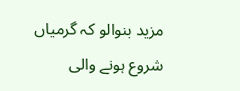مزید بنوالو کہ گرمیاں شروع ہونے والی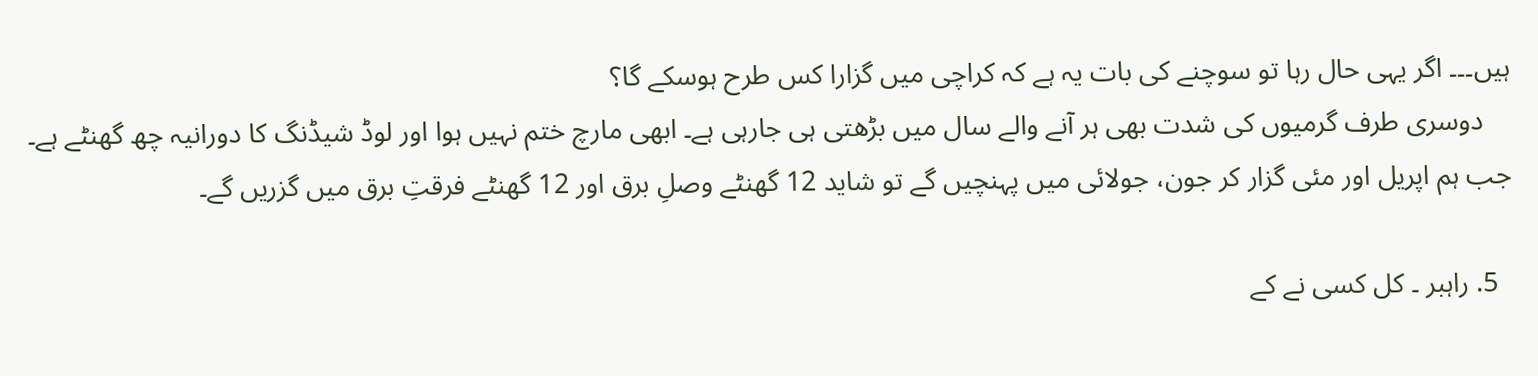ہیں۔۔۔ اگر یہی حال رہا تو سوچنے کی بات یہ ہے کہ کراچی میں گزارا کس طرح ہوسکے گا؟
    دوسری طرف گرمیوں کی شدت بھی ہر آنے والے سال میں بڑھتی ہی جارہی ہے۔ ابھی مارچ ختم نہیں ہوا اور لوڈ شیڈنگ کا دورانیہ چھ گھنٹے ہے۔ جب ہم اپریل اور مئی گزار کر جون، جولائی میں پہنچیں گے تو شاید 12 گھنٹے وصلِ برق اور 12 گھنٹے فرقتِ برق میں گزریں گے۔

  5. راہبر ۔ کل کسی نے کے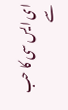ای ایس سی کا حب سے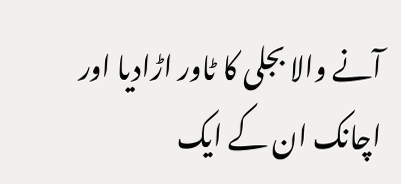آنے والا بجلی کا ٹاور اڑادیا اور اچانک ان کے ایک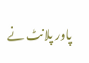پاور پلانٹ نے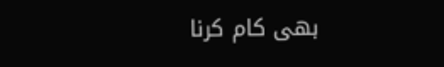بھی کام کرنا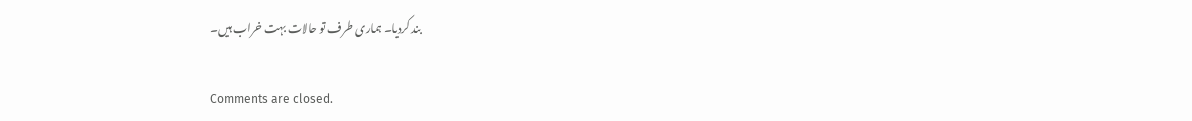بند کردیا۔ ہماری طرف تو حالات بہت خراب ہیں۔

Comments are closed.